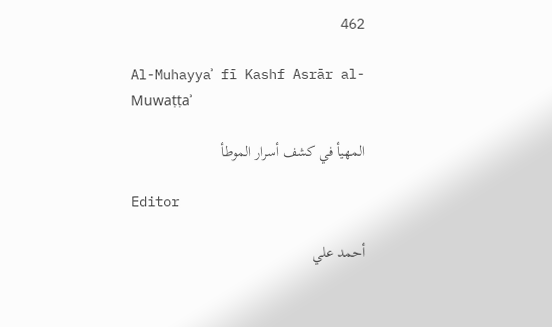462

Al-Muhayyaʾ fī Kashf Asrār al-Muwaṭṭaʾ

المهيأ في كشف أسرار الموطأ

Editor

أحمد علي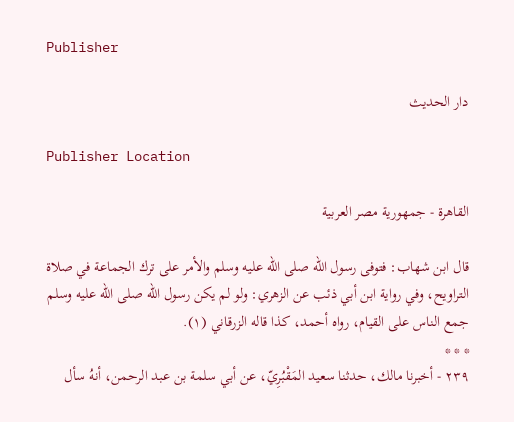Publisher

دار الحديث

Publisher Location

القاهرة - جمهورية مصر العربية

قال ابن شهاب: فتوفى رسول الله صلى الله عليه وسلم والأمر على ترك الجماعة في صلاة التراويح، وفي رواية ابن أبي ذئب عن الزهري: ولو لم يكن رسول الله صلى الله عليه وسلم جمع الناس على القيام، رواه أحمد، كذا قاله الزرقاني (١).
* * *
٢٣٩ - أخبرنا مالك، حدثنا سعيد المَقْبُرِيّ، عن أبي سلمة بن عبد الرحمن، أنهُ سأل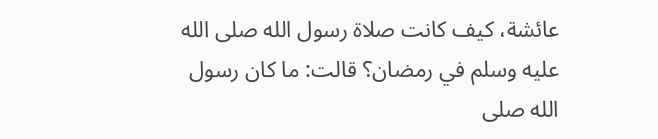عائشة، كيف كانت صلاة رسول الله صلى الله عليه وسلم في رمضان؟ قالت: ما كان رسول الله صلى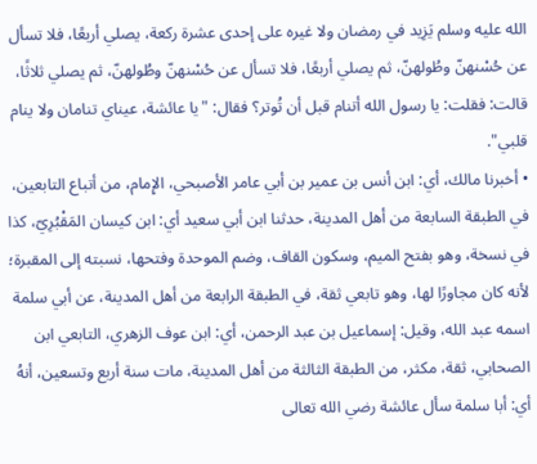الله عليه وسلم يَزِيد في رمضان ولا غيره على إحدى عشرة ركعة، يصلي أربعًا، فلا تسأل عن حُسْنهنّ وطُولهنّ، ثم يصلي أربعًا، فلا تسأل عن حُسْنهنّ وطُولهنّ، ثم يصلي ثلاثًا، قالت: فقلت: يا رسول الله أتنام قبل أن تُوتر؟ فقال: "يا عائشة، عيناي تنامان ولا ينام قلبي".
• أخبرنا مالك، أي: ابن أنس بن عمير بن أبي عامر الأصبحي، الإِمام، من أتباع التابعين، في الطبقة السابعة من أهل المدينة، حدثنا ابن أبي سعيد أي: ابن كيسان المَقْبُرِيّ، كذا في نسخة، وهو بفتح الميم، وسكون القاف، وضم الموحدة وفتحها، نسبته إلى المقبرة؛ لأنه كان مجاورًا لها، وهو تابعي ثقة، في الطبقة الرابعة من أهل المدينة، عن أبي سلمة اسمه عبد الله، وقيل: إسماعيل بن عبد الرحمن، أي: ابن عوف الزهري، التابعي ابن الصحابي، ثقة، مكثر، من الطبقة الثالثة من أهل المدينة، مات سنة أربع وتسعين، أنهُ أي: أبا سلمة سأل عائشة رضي الله تعالى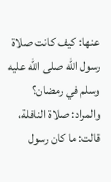عنها: كيف كانت صلاة رسول الله صلى الله عليه وسلم في رمضان؟ والمراد: صلاة النافلة، قالت: ما كان رسول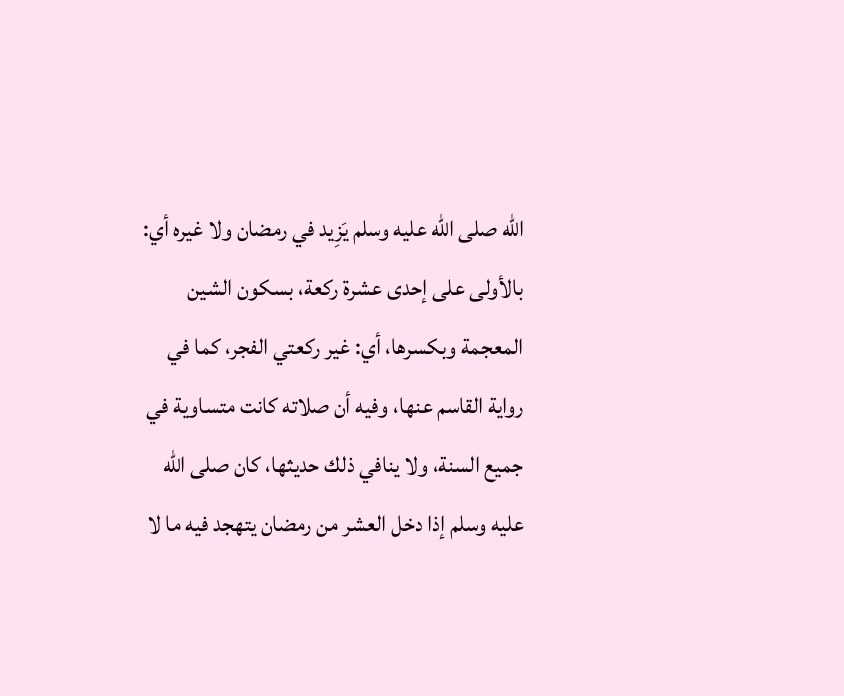الله صلى الله عليه وسلم يَزِيد في رمضان ولا غيره أي: بالأولى على إحدى عشرة ركعة، بسكون الشين المعجمة وبكسرها، أي: غير ركعتي الفجر، كما في رواية القاسم عنها، وفيه أن صلاته كانت متساوية في جميع السنة، ولا ينافي ذلك حديثها، كان صلى الله عليه وسلم إذا دخل العشر من رمضان يتهجد فيه ما لا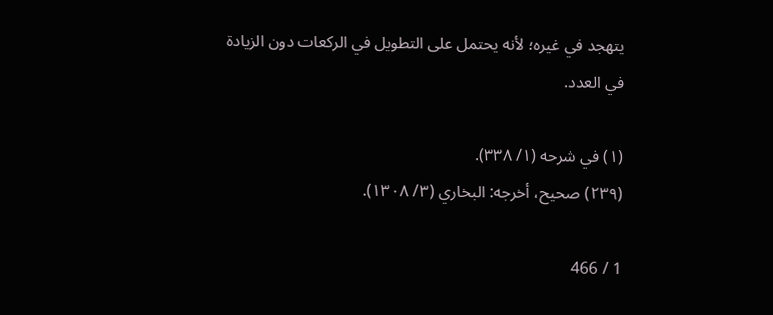يتهجد في غيره؛ لأنه يحتمل على التطويل في الركعات دون الزيادة في العدد.

(١) في شرحه (١/ ٣٣٨).
(٢٣٩) صحيح، أخرجه: البخاري (٣/ ١٣٠٨).

1 / 466